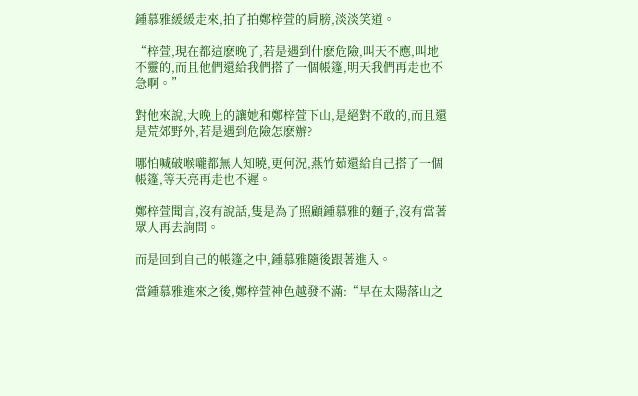鍾慕雅緩緩走來,拍了拍鄭梓萱的肩膀,淡淡笑道。

“梓萱,現在都這麽晚了,若是遇到什麽危險,叫天不應,叫地不靈的,而且他們還給我們搭了一個帳篷,明天我們再走也不急啊。”

對他來說,大晚上的讓她和鄭梓萱下山,是絕對不敢的,而且還是荒郊野外,若是遇到危險怎麽辦?

哪怕喊破喉嚨都無人知曉,更何況,燕竹茹還給自己搭了一個帳篷,等天亮再走也不遲。

鄭梓萱聞言,沒有說話,隻是為了照顧鍾慕雅的麵子,沒有當著眾人再去詢問。

而是回到自己的帳篷之中,鍾慕雅隨後跟著進入。

當鍾慕雅進來之後,鄭梓萱神色越發不滿:“早在太陽落山之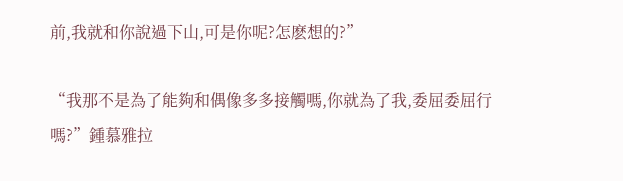前,我就和你說過下山,可是你呢?怎麽想的?”

“我那不是為了能夠和偶像多多接觸嗎,你就為了我,委屈委屈行嗎?”鍾慕雅拉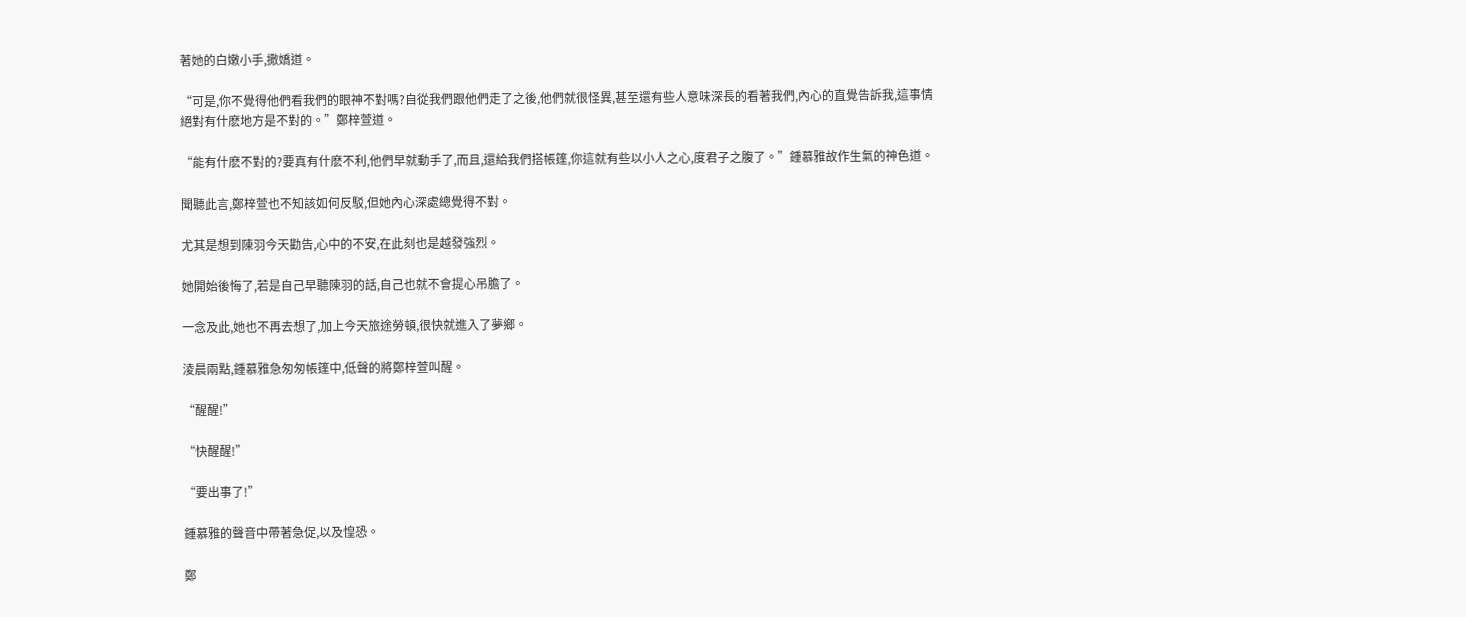著她的白嫩小手,撒嬌道。

“可是,你不覺得他們看我們的眼神不對嗎?自從我們跟他們走了之後,他們就很怪異,甚至還有些人意味深長的看著我們,內心的直覺告訴我,這事情絕對有什麽地方是不對的。”鄭梓萱道。

“能有什麽不對的?要真有什麽不利,他們早就動手了,而且,還給我們搭帳篷,你這就有些以小人之心,度君子之腹了。”鍾慕雅故作生氣的神色道。

聞聽此言,鄭梓萱也不知該如何反駁,但她內心深處總覺得不對。

尤其是想到陳羽今天勸告,心中的不安,在此刻也是越發強烈。

她開始後悔了,若是自己早聽陳羽的話,自己也就不會提心吊膽了。

一念及此,她也不再去想了,加上今天旅途勞頓,很快就進入了夢鄉。

淩晨兩點,鍾慕雅急匆匆帳篷中,低聲的將鄭梓萱叫醒。

“醒醒!”

“快醒醒!”

“要出事了!”

鍾慕雅的聲音中帶著急促,以及惶恐。

鄭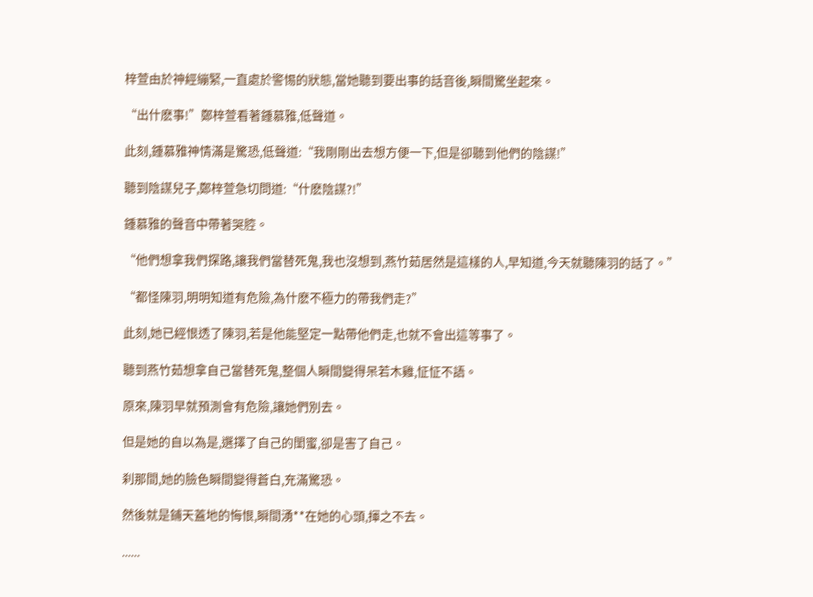梓萱由於神經繃緊,一直處於警惕的狀態,當她聽到要出事的話音後,瞬間驚坐起來。

“出什麽事!”鄭梓萱看著鍾慕雅,低聲道。

此刻,鍾慕雅神情滿是驚恐,低聲道:“我剛剛出去想方便一下,但是卻聽到他們的陰謀!”

聽到陰謀兒子,鄭梓萱急切問道:“什麽陰謀?!”

鍾慕雅的聲音中帶著哭腔。

“他們想拿我們探路,讓我們當替死鬼,我也沒想到,燕竹茹居然是這樣的人,早知道,今天就聽陳羽的話了。”

“都怪陳羽,明明知道有危險,為什麽不極力的帶我們走?”

此刻,她已經恨透了陳羽,若是他能堅定一點帶他們走,也就不會出這等事了。

聽到燕竹茹想拿自己當替死鬼,整個人瞬間變得呆若木雞,怔怔不語。

原來,陳羽早就預測會有危險,讓她們別去。

但是她的自以為是,選擇了自己的閨蜜,卻是害了自己。

刹那間,她的臉色瞬間變得蒼白,充滿驚恐。

然後就是鋪天蓋地的悔恨,瞬間湧**在她的心頭,揮之不去。

......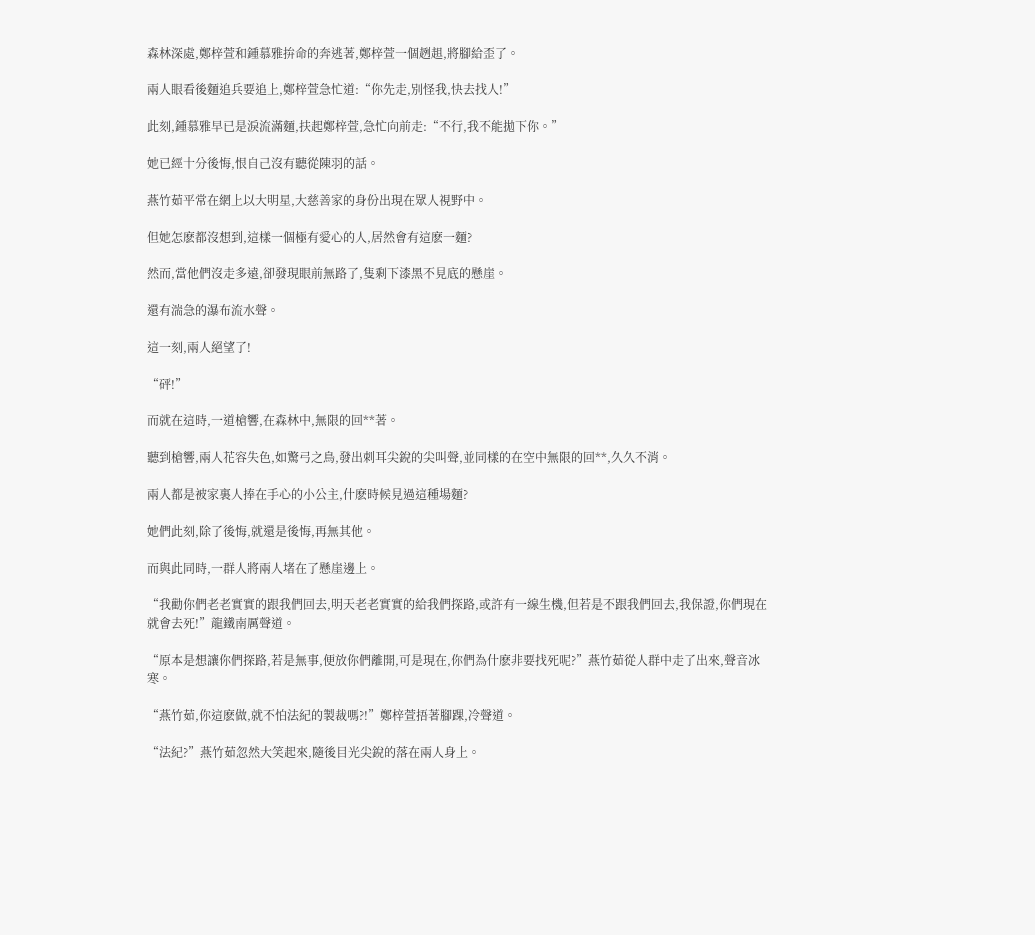森林深處,鄭梓萱和鍾慕雅拚命的奔逃著,鄭梓萱一個趔趄,將腳給歪了。

兩人眼看後麵追兵要追上,鄭梓萱急忙道:“你先走,別怪我,快去找人!”

此刻,鍾慕雅早已是淚流滿麵,扶起鄭梓萱,急忙向前走:“不行,我不能拋下你。”

她已經十分後悔,恨自己沒有聽從陳羽的話。

燕竹茹平常在網上以大明星,大慈善家的身份出現在眾人視野中。

但她怎麽都沒想到,這樣一個極有愛心的人,居然會有這麽一麵?

然而,當他們沒走多遠,卻發現眼前無路了,隻剩下漆黑不見底的懸崖。

還有湍急的瀑布流水聲。

這一刻,兩人絕望了!

“砰!”

而就在這時,一道槍響,在森林中,無限的回**著。

聽到槍響,兩人花容失色,如驚弓之鳥,發出刺耳尖銳的尖叫聲,並同樣的在空中無限的回**,久久不消。

兩人都是被家裏人捧在手心的小公主,什麽時候見過這種場麵?

她們此刻,除了後悔,就還是後悔,再無其他。

而與此同時,一群人將兩人堵在了懸崖邊上。

“我勸你們老老實實的跟我們回去,明天老老實實的給我們探路,或許有一線生機,但若是不跟我們回去,我保證,你們現在就會去死!”龍鐵南厲聲道。

“原本是想讓你們探路,若是無事,便放你們離開,可是現在,你們為什麽非要找死呢?”燕竹茹從人群中走了出來,聲音冰寒。

“燕竹茹,你這麽做,就不怕法紀的製裁嗎?!”鄭梓萱捂著腳踝,冷聲道。

“法紀?”燕竹茹忽然大笑起來,隨後目光尖銳的落在兩人身上。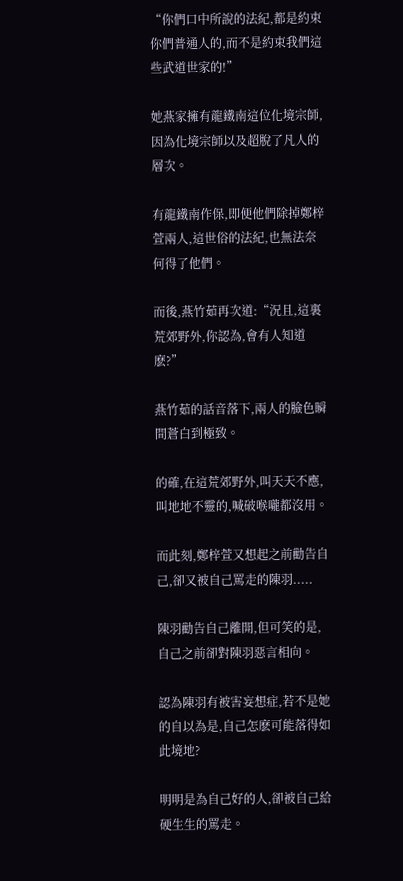“你們口中所說的法紀,都是約束你們普通人的,而不是約束我們這些武道世家的!”

她燕家擁有龍鐵南這位化境宗師,因為化境宗師以及超脫了凡人的層次。

有龍鐵南作保,即便他們除掉鄭梓萱兩人,這世俗的法紀,也無法奈何得了他們。

而後,燕竹茹再次道:“況且,這裏荒郊野外,你認為,會有人知道麽?”

燕竹茹的話音落下,兩人的臉色瞬間蒼白到極致。

的確,在這荒郊野外,叫天天不應,叫地地不靈的,喊破喉嚨都沒用。

而此刻,鄭梓萱又想起之前勸告自己,卻又被自己罵走的陳羽.....

陳羽勸告自己離開,但可笑的是,自己之前卻對陳羽惡言相向。

認為陳羽有被害妄想症,若不是她的自以為是,自己怎麽可能落得如此境地?

明明是為自己好的人,卻被自己給硬生生的罵走。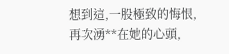想到這,一股極致的悔恨,再次湧**在她的心頭,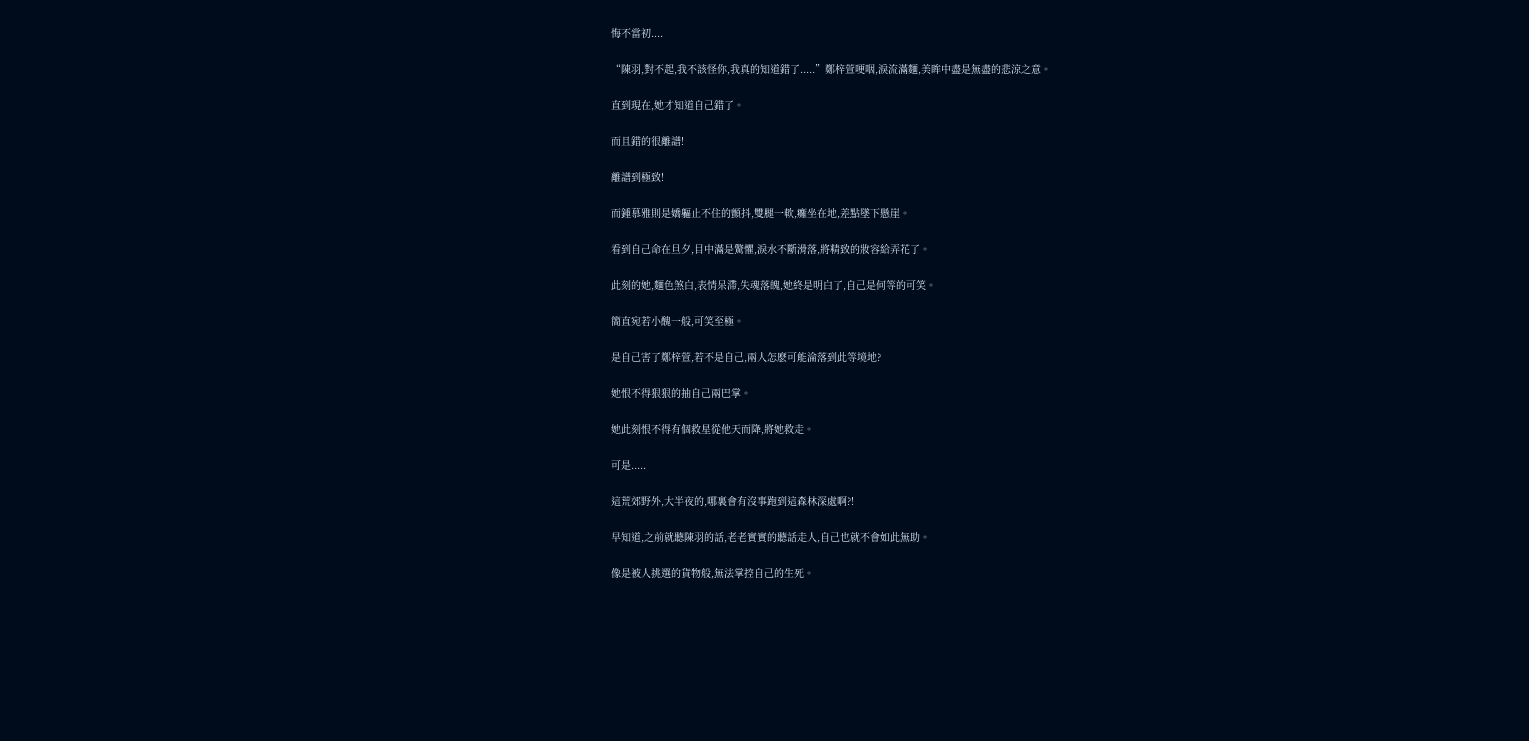悔不當初....

“陳羽,對不起,我不該怪你,我真的知道錯了.....”鄭梓萱哽咽,淚流滿麵,美眸中盡是無盡的悲涼之意。

直到現在,她才知道自己錯了。

而且錯的很離譜!

離譜到極致!

而鍾慕雅則是嬌軀止不住的顫抖,雙腿一軟,癱坐在地,差點墜下懸崖。

看到自己命在旦夕,目中滿是驚懼,淚水不斷滑落,將精致的妝容給弄花了。

此刻的她,麵色煞白,表情呆滯,失魂落魄,她終是明白了,自己是何等的可笑。

簡直宛若小醜一般,可笑至極。

是自己害了鄭梓萱,若不是自己,兩人怎麽可能淪落到此等境地?

她恨不得狠狠的抽自己兩巴掌。

她此刻恨不得有個救星從他天而降,將她救走。

可是.....

這荒郊野外,大半夜的,哪裏會有沒事跑到這森林深處啊?!

早知道,之前就聽陳羽的話,老老實實的聽話走人,自己也就不會如此無助。

像是被人挑選的貨物般,無法掌控自己的生死。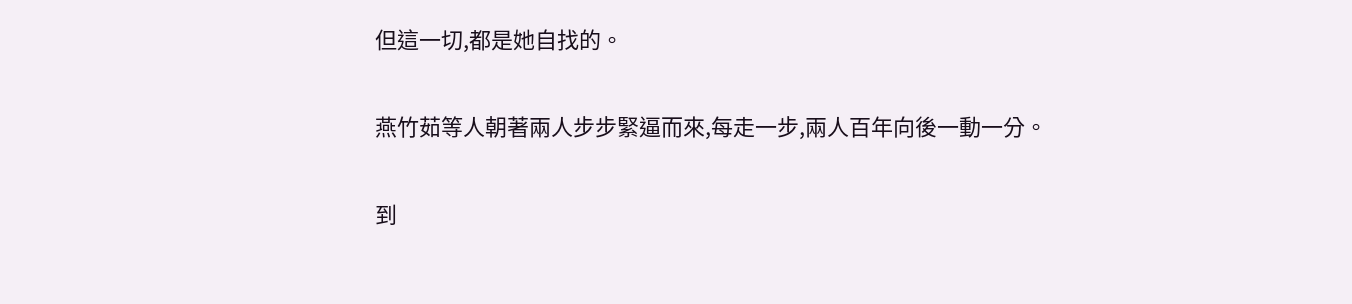但這一切,都是她自找的。

燕竹茹等人朝著兩人步步緊逼而來,每走一步,兩人百年向後一動一分。

到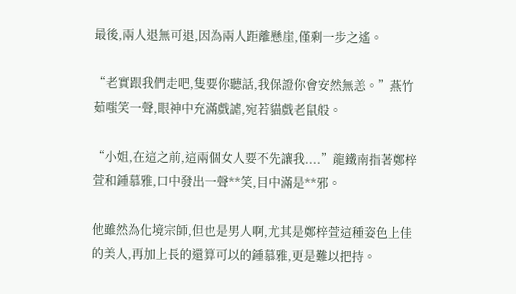最後,兩人退無可退,因為兩人距離懸崖,僅剩一步之遙。

“老實跟我們走吧,隻要你聽話,我保證你會安然無恙。”燕竹茹嗤笑一聲,眼神中充滿戲謔,宛若貓戲老鼠般。

“小姐,在這之前,這兩個女人要不先讓我....”龍鐵南指著鄭梓萱和鍾慕雅,口中發出一聲**笑,目中滿是**邪。

他雖然為化境宗師,但也是男人啊,尤其是鄭梓萱這種姿色上佳的美人,再加上長的還算可以的鍾慕雅,更是難以把持。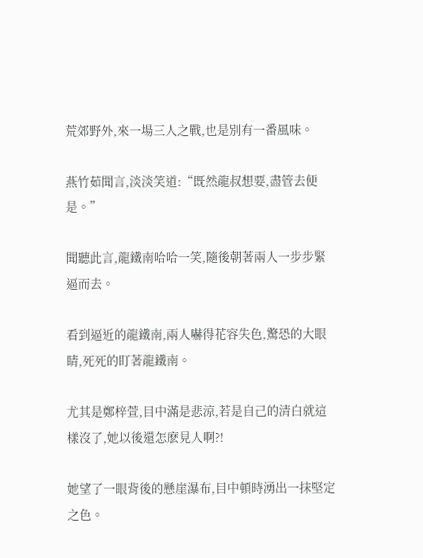荒郊野外,來一場三人之戰,也是別有一番風味。

燕竹茹聞言,淡淡笑道:“既然龍叔想要,盡管去便是。”

聞聽此言,龍鐵南哈哈一笑,隨後朝著兩人一步步緊逼而去。

看到逼近的龍鐵南,兩人嚇得花容失色,驚恐的大眼睛,死死的盯著龍鐵南。

尤其是鄭梓萱,目中滿是悲涼,若是自己的清白就這樣沒了,她以後還怎麽見人啊?!

她望了一眼背後的懸崖瀑布,目中頓時湧出一抹堅定之色。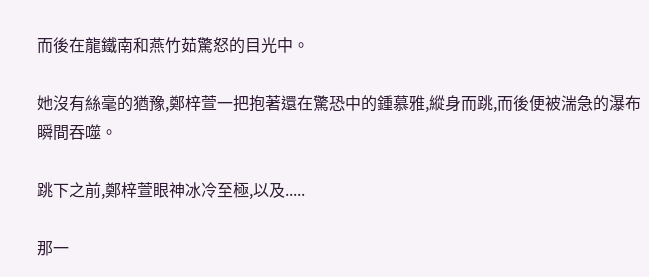而後在龍鐵南和燕竹茹驚怒的目光中。

她沒有絲毫的猶豫,鄭梓萱一把抱著還在驚恐中的鍾慕雅,縱身而跳,而後便被湍急的瀑布瞬間吞噬。

跳下之前,鄭梓萱眼神冰冷至極,以及.....

那一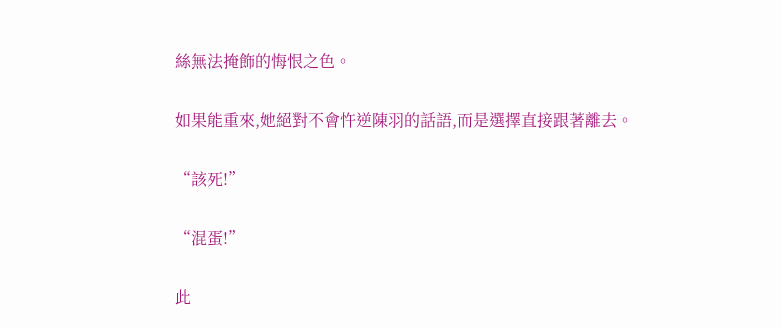絲無法掩飾的悔恨之色。

如果能重來,她絕對不會忤逆陳羽的話語,而是選擇直接跟著離去。

“該死!”

“混蛋!”

此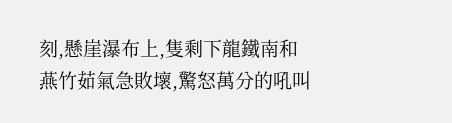刻,懸崖瀑布上,隻剩下龍鐵南和燕竹茹氣急敗壞,驚怒萬分的吼叫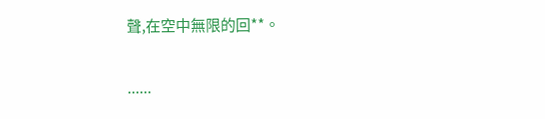聲,在空中無限的回**。

......